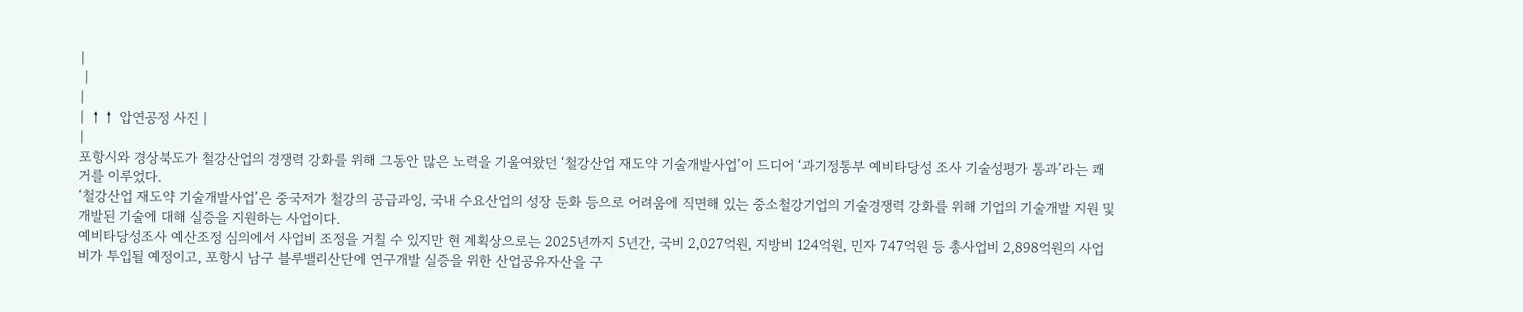|
 |
|
| ↑↑ 압연공정 사진 |
|
포항시와 경상북도가 철강산업의 경쟁력 강화를 위해 그동안 많은 노력을 기울여왔던 ‘철강산업 재도약 기술개발사업’이 드디어 ‘과기정통부 예비타당성 조사 기술성평가 통과’라는 쾌거를 이루었다.
‘철강산업 재도약 기술개발사업’은 중국저가 철강의 공급과잉, 국내 수요산업의 성장 둔화 등으로 어려움에 직면해 있는 중소철강기업의 기술경쟁력 강화를 위해 기업의 기술개발 지원 및 개발된 기술에 대해 실증을 지원하는 사업이다.
예비타당성조사 예산조정 심의에서 사업비 조정을 거칠 수 있지만 현 계획상으로는 2025년까지 5년간, 국비 2,027억원, 지방비 124억원, 민자 747억원 등 총사업비 2,898억원의 사업비가 투입될 예정이고, 포항시 남구 블루밸리산단에 연구개발 실증을 위한 산업공유자산을 구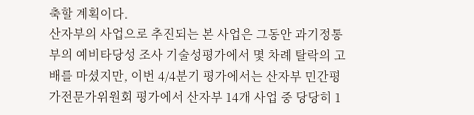축할 계획이다.
산자부의 사업으로 추진되는 본 사업은 그동안 과기정통부의 예비타당성 조사 기술성평가에서 몇 차례 탈락의 고배를 마셨지만, 이번 4/4분기 평가에서는 산자부 민간평가전문가위원회 평가에서 산자부 14개 사업 중 당당히 1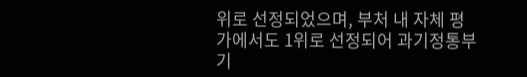위로 선정되었으며, 부처 내 자체 평가에서도 1위로 선정되어 과기정통부 기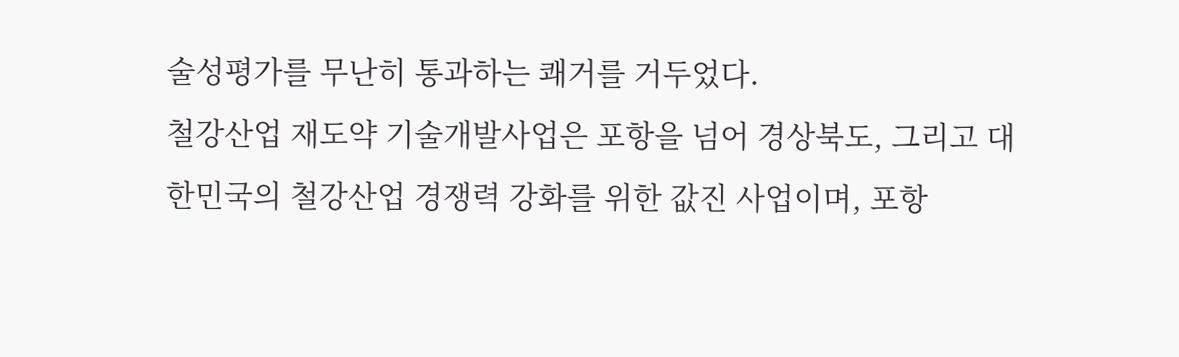술성평가를 무난히 통과하는 쾌거를 거두었다.
철강산업 재도약 기술개발사업은 포항을 넘어 경상북도, 그리고 대한민국의 철강산업 경쟁력 강화를 위한 값진 사업이며, 포항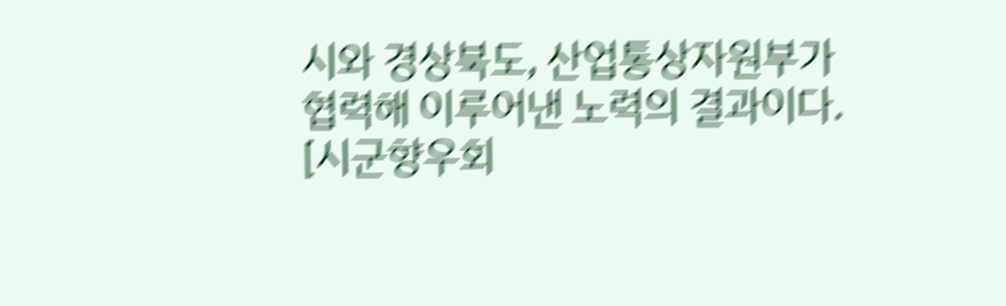시와 경상북도, 산업통상자원부가 협력해 이루어낸 노력의 결과이다.
[시군향우회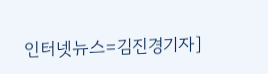인터넷뉴스=김진경기자]